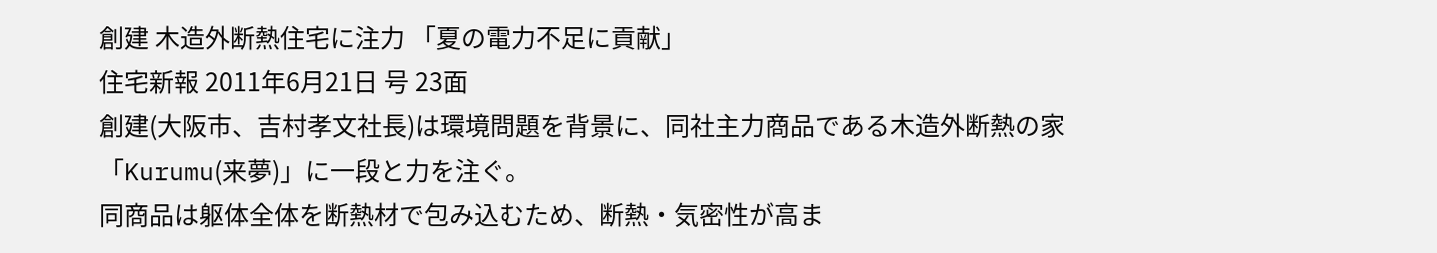創建 木造外断熱住宅に注力 「夏の電力不足に貢献」
住宅新報 2011年6月21日 号 23面
創建(大阪市、吉村孝文社長)は環境問題を背景に、同社主力商品である木造外断熱の家「Kurumu(来夢)」に一段と力を注ぐ。
同商品は躯体全体を断熱材で包み込むため、断熱・気密性が高ま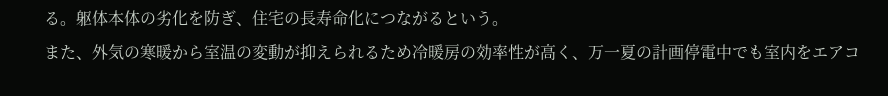る。躯体本体の劣化を防ぎ、住宅の長寿命化につながるという。
また、外気の寒暖から室温の変動が抑えられるため冷暖房の効率性が高く、万一夏の計画停電中でも室内をエアコ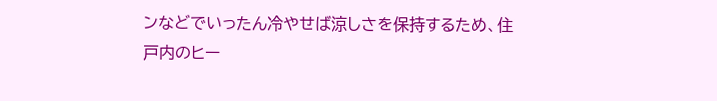ンなどでいったん冷やせば涼しさを保持するため、住戸内のヒー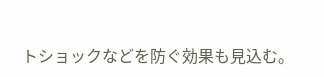トショックなどを防ぐ効果も見込む。